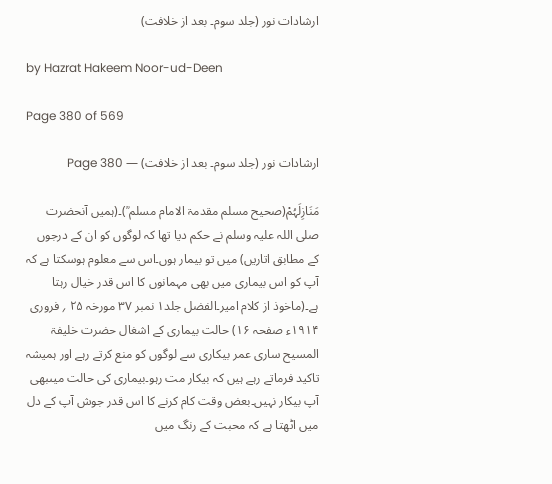ارشادات نور (جلد سوم۔ بعد از خلافت)

by Hazrat Hakeem Noor-ud-Deen

Page 380 of 569

ارشادات نور (جلد سوم۔ بعد از خلافت) — Page 380

مَنَازِلَہُمْ(صحیح مسلم مقدمۃ الامام مسلم ؒ)۔(ہمیں آنحضرت صلی اللہ علیہ وسلم نے حکم دیا تھا کہ لوگوں کو ان کے درجوں کے مطابق اتاریں) میں تو بیمار ہوں۔اس سے معلوم ہوسکتا ہے کہ آپ کو اس بیماری میں بھی مہمانوں کا اس قدر خیال رہتا ہے۔(ماخوذ از کلام امیر۔الفضل جلد۱ نمبر ۳۷ مورخہ ۲۵ ؍ فروری ۱۹۱۴ء صفحہ ۱۶) حالت بیماری کے اشغال حضرت خلیفۃ المسیح ساری عمر بیکاری سے لوگوں کو منع کرتے رہے اور ہمیشہ تاکید فرماتے رہے ہیں کہ بیکار مت رہو۔بیماری کی حالت میںبھی آپ بیکار نہیں۔بعض وقت کام کرنے کا اس قدر جوش آپ کے دل میں اٹھتا ہے کہ محبت کے رنگ میں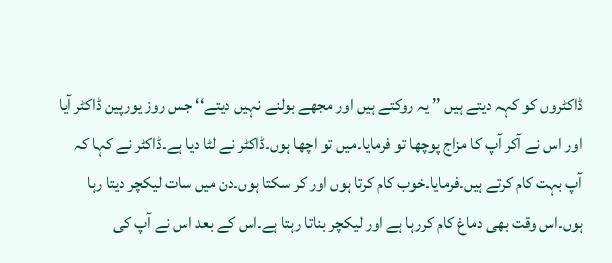ڈاکٹروں کو کہہ دیتے ہیں ’’ یہ روکتے ہیں اور مجھے بولنے نہیں دیتے‘‘ جس روز یورپین ڈاکٹر آیا اور اس نے آکر آپ کا مزاج پوچھا تو فرمایا۔میں تو اچھا ہوں۔ڈاکٹر نے لٹا دیا ہے۔ڈاکٹر نے کہا کہ آپ بہت کام کرتے ہیں۔فرمایا۔خوب کام کرتا ہوں اور کر سکتا ہوں۔دن میں سات لیکچر دیتا رہا ہوں۔اس وقت بھی دماغ کام کررہا ہے اور لیکچر بناتا رہتا ہے۔اس کے بعد اس نے آپ کی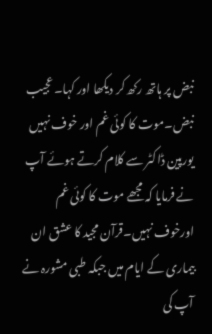نبض پر ہاتھ رکھ کر دیکھا اور کہا۔عجیب نبض۔موت کا کوئی غم اور خوف نہیں یورپین ڈاکٹر سے کلام کرتے ہوئے آپ نے فرمایا کہ مجھے موت کا کوئی غم اورخوف نہیں۔قرآن مجید کا عشق ان بیماری کے ایام میں جبکہ طبی مشورہ نے آپ کی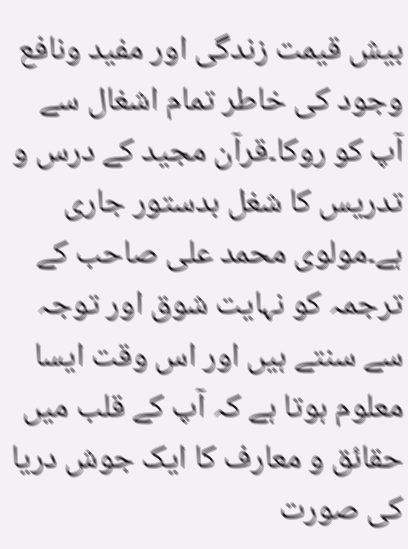بیش قیمت زندگی اور مفید ونافع وجود کی خاطر تمام اشغال سے آپ کو روکا۔قرآن مجید کے درس و تدریس کا شغل بدستور جاری ہے۔مولوی محمد علی صاحب کے ترجمہ کو نہایت شوق اور توجہ سے سنتے ہیں اور اس وقت ایسا معلوم ہوتا ہے کہ آپ کے قلب میں حقائق و معارف کا ایک جوش دریا کی صورت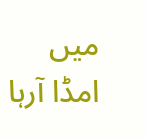میں امڈا آرہا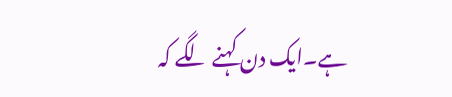ہے۔ایک دن کہنے لگے کہ